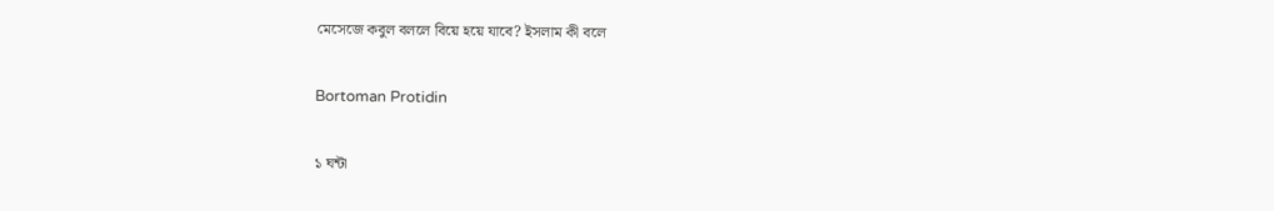মেসেজে কবুল বললে বিয়ে হয়ে যাবে? ইসলাম কী বলে

Bortoman Protidin

১ ঘন্টা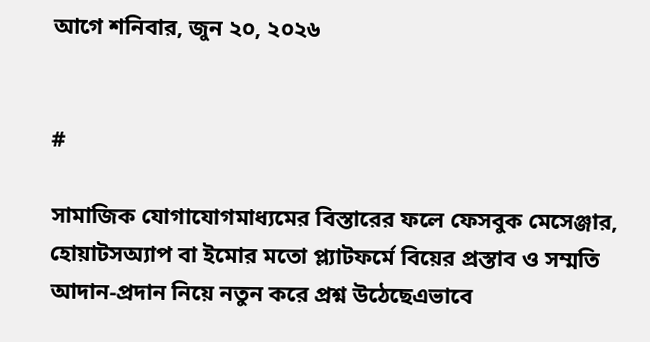আগে শনিবার, জুন ২০, ২০২৬


#

সামাজিক যোগাযোগমাধ্যমের বিস্তারের ফলে ফেসবুক মেসেঞ্জার, হোয়াটসঅ্যাপ বা ইমোর মতো প্ল্যাটফর্মে বিয়ের প্রস্তাব ও সম্মতি আদান-প্রদান নিয়ে নতুন করে প্রশ্ন উঠেছেএভাবে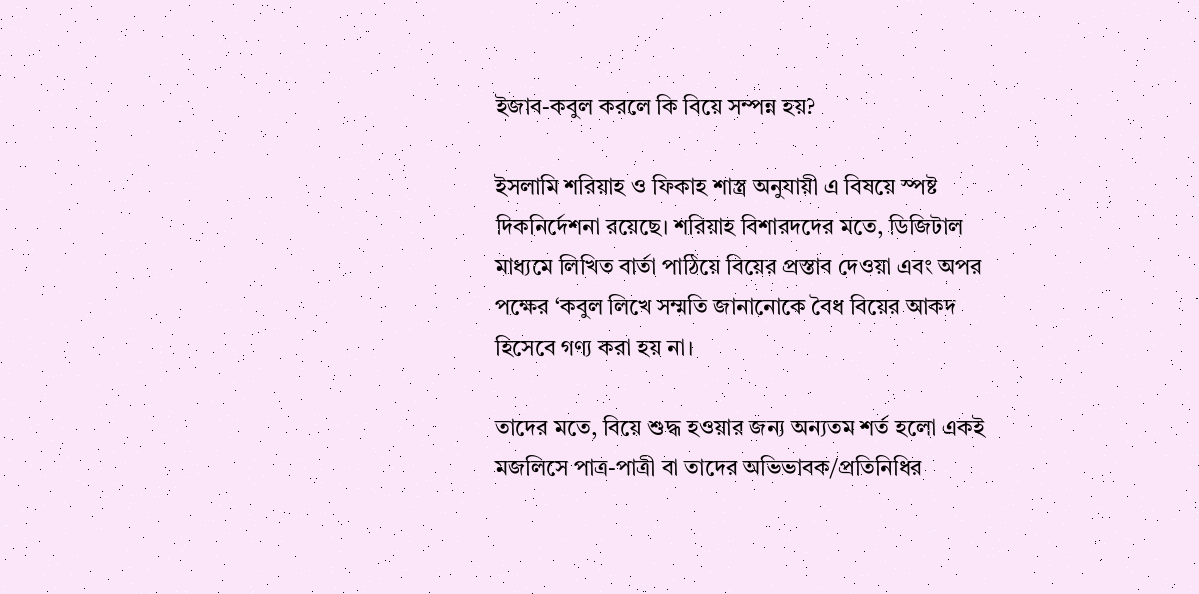ইজাব-কবুল করলে কি বিয়ে সম্পন্ন হয়?

ইসলামি শরিয়াহ ও ফিকাহ শাস্ত্র অনুযায়ী এ বিষয়ে স্পষ্ট দিকনির্দেশনা রয়েছে। শরিয়াহ বিশারদদের মতে, ডিজিটাল মাধ্যমে লিখিত বার্তা পাঠিয়ে বিয়ের প্রস্তাব দেওয়া এবং অপর পক্ষের ‘কবুল লিখে সম্মতি জানানোকে বৈধ বিয়ের আকদ হিসেবে গণ্য করা হয় না।

তাদের মতে, বিয়ে শুদ্ধ হওয়ার জন্য অন্যতম শর্ত হলো একই মজলিসে পাত্র-পাত্রী বা তাদের অভিভাবক/প্রতিনিধির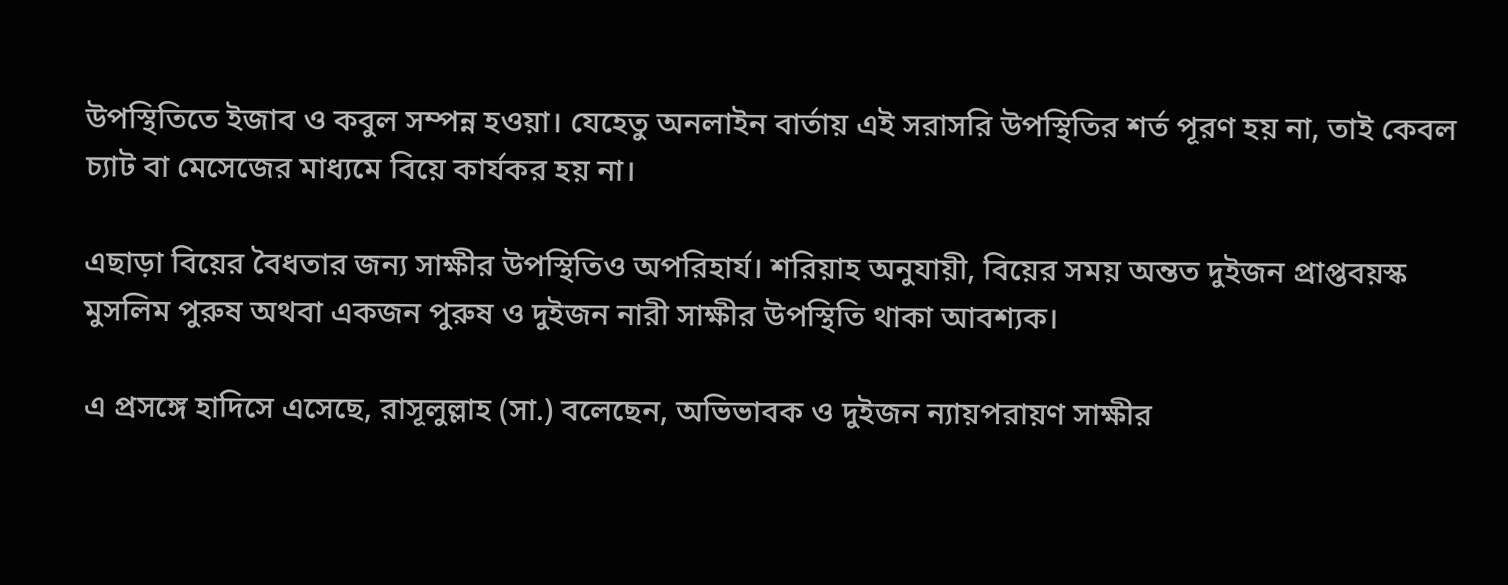উপস্থিতিতে ইজাব ও কবুল সম্পন্ন হওয়া। যেহেতু অনলাইন বার্তায় এই সরাসরি উপস্থিতির শর্ত পূরণ হয় না, তাই কেবল চ্যাট বা মেসেজের মাধ্যমে বিয়ে কার্যকর হয় না।

এছাড়া বিয়ের বৈধতার জন্য সাক্ষীর উপস্থিতিও অপরিহার্য। শরিয়াহ অনুযায়ী, বিয়ের সময় অন্তত দুইজন প্রাপ্তবয়স্ক মুসলিম পুরুষ অথবা একজন পুরুষ ও দুইজন নারী সাক্ষীর উপস্থিতি থাকা আবশ্যক।

এ প্রসঙ্গে হাদিসে এসেছে, রাসূলুল্লাহ (সা.) বলেছেন, অভিভাবক ও দুইজন ন্যায়পরায়ণ সাক্ষীর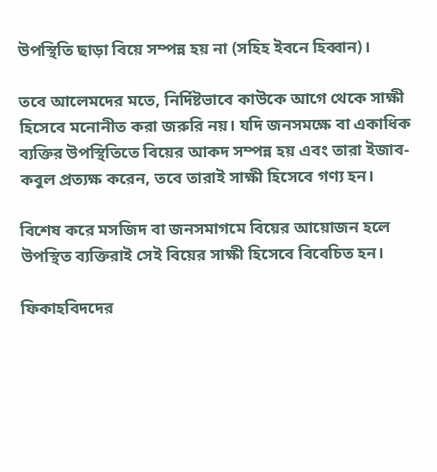উপস্থিতি ছাড়া বিয়ে সম্পন্ন হয় না (সহিহ ইবনে হিব্বান)।

তবে আলেমদের মতে, নির্দিষ্টভাবে কাউকে আগে থেকে সাক্ষী হিসেবে মনোনীত করা জরুরি নয়। যদি জনসমক্ষে বা একাধিক ব্যক্তির উপস্থিতিতে বিয়ের আকদ সম্পন্ন হয় এবং তারা ইজাব-কবুল প্রত্যক্ষ করেন, তবে তারাই সাক্ষী হিসেবে গণ্য হন।

বিশেষ করে মসজিদ বা জনসমাগমে বিয়ের আয়োজন হলে উপস্থিত ব্যক্তিরাই সেই বিয়ের সাক্ষী হিসেবে বিবেচিত হন।

ফিকাহবিদদের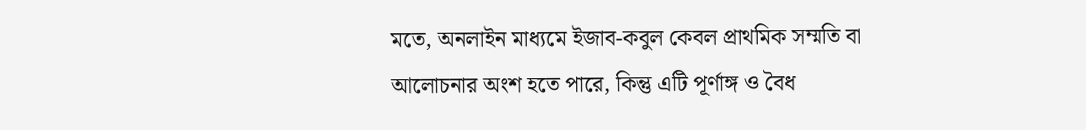মতে, অনলাইন মাধ্যমে ইজাব-কবুল কেবল প্রাথমিক সম্মতি বা আলোচনার অংশ হতে পারে, কিন্তু এটি পূর্ণাঙ্গ ও বৈধ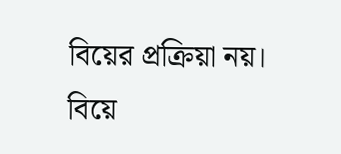বিয়ের প্রক্রিয়া নয়। বিয়ে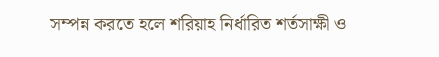সম্পন্ন করতে হলে শরিয়াহ নির্ধারিত শর্তসাক্ষী ও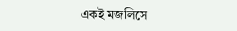একই মজলিসে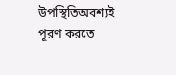উপস্থিতিঅবশ্যই পূরণ করতে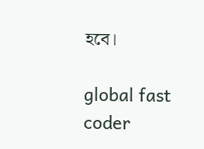হবে।

global fast coder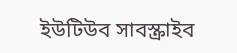ইউটিউব সাবস্ক্রাইব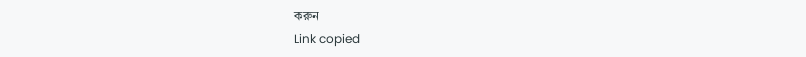করুন
Link copied